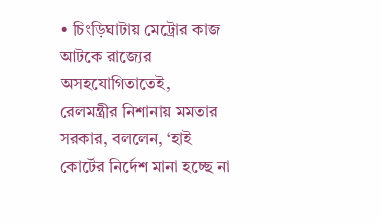• চিংড়িঘাটায় মেট্রোর কাজ আটকে রাজ্যের অসহযোগিতাতেই, রেলমন্ত্রীর নিশানায় মমতার সরকার, বললেন, ‘হাই কোর্টের নির্দেশ মানা হচ্ছে না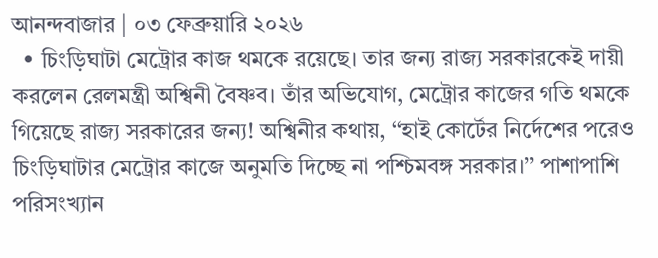আনন্দবাজার | ০৩ ফেব্রুয়ারি ২০২৬
  • চিংড়িঘাটা মেট্রোর কাজ থমকে রয়েছে। তার জন্য রাজ্য সরকারকেই দায়ী করলেন রেলমন্ত্রী অশ্বিনী বৈষ্ণব। তাঁর অভিযোগ, মেট্রোর কাজের গতি থমকে গিয়েছে রাজ্য সরকারের জন্য! অশ্বিনীর কথায়, ‘‘হাই কোর্টের নির্দেশের পরেও চিংড়িঘাটার মেট্রোর কাজে অনুমতি দিচ্ছে না পশ্চিমবঙ্গ সরকার।’’ পাশাপাশি পরিসংখ্যান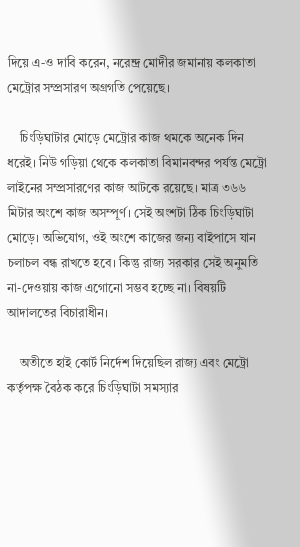দিয়ে এ-ও দাবি করেন, নরেন্দ্র মোদীর জমানায় কলকাতা মেট্রোর সম্প্রসারণ অগ্রগতি পেয়েছে।

    চিংড়িঘাটার মোড়ে মেট্রোর কাজ থমকে অনেক দিন ধরেই। নিউ গড়িয়া থেকে কলকাতা বিমানবন্দর পর্যন্ত মেট্রো লাইনের সম্প্রসারণের কাজ আটকে রয়েছে। মাত্র ৩৬৬ মিটার অংশে কাজ অসম্পূর্ণ। সেই অংশটা ঠিক চিংড়িঘাটা মোড়ে। অভিযোগ, ওই অংশে কাজের জন্য বাইপাসে যান চলাচল বন্ধ রাখতে হবে। কিন্তু রাজ্য সরকার সেই অনুমতি না-দেওয়ায় কাজ এগোনো সম্ভব হচ্ছে না। বিষয়টি আদালতের বিচারাধীন।

    অতীতে হাই কোর্ট নির্দেশ দিয়েছিল রাজ্য এবং মেট্রো কর্তৃপক্ষ বৈঠক করে চিংড়িঘাটা সমস্যার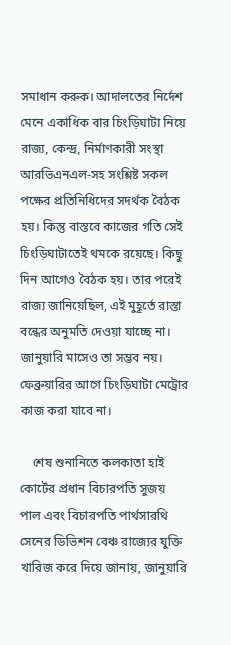সমাধান করুক। আদালতের নির্দেশ মেনে একাধিক বার চিংড়িঘাটা নিয়ে রাজ্য, কেন্দ্র, নির্মাণকারী সংস্থা আরভিএনএল-সহ সংশ্লিষ্ট সকল পক্ষের প্রতিনিধিদের সদর্থক বৈঠক হয়। কিন্তু বাস্তবে কাজের গতি সেই চিংড়িঘাটাতেই থমকে রয়েছে। কিছু দিন আগেও বৈঠক হয়। তার পরেই রাজ্য জানিয়েছিল, এই মুহূর্তে রাস্তা বন্ধের অনুমতি দেওয়া যাচ্ছে না। জানুয়ারি মাসেও তা সম্ভব নয়। ফেব্রুয়ারির আগে চিংড়িঘাটা মেট্রোর কাজ করা যাবে না।

    শেষ শুনানিতে কলকাতা হাই কোর্টের প্রধান বিচারপতি সুজয় পাল এবং বিচারপতি পার্থসারথি সেনের ডিভিশন বেঞ্চ রাজ্যের যুক্তি খারিজ করে দিয়ে জানায়, জানুয়ারি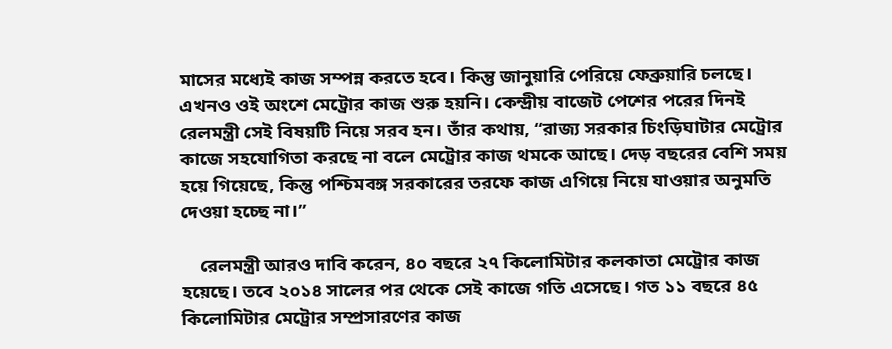মাসের মধ্যেই কাজ সম্পন্ন করতে হবে। কিন্তু জানুয়ারি পেরিয়ে ফেব্রুয়ারি চলছে। এখনও ওই অংশে মেট্রোর কাজ শুরু হয়নি। কেন্দ্রীয় বাজেট পেশের পরের দিনই রেলমন্ত্রী সেই বিষয়টি নিয়ে সরব হন। তাঁর কথায়, ‘‘রাজ্য সরকার চিংড়িঘাটার মেট্রোর কাজে সহযোগিতা করছে না বলে মেট্রোর কাজ থমকে আছে। দেড় বছরের বেশি সময় হয়ে গিয়েছে, কিন্তু পশ্চিমবঙ্গ সরকারের তরফে কাজ এগিয়ে নিয়ে যাওয়ার অনুমতি দেওয়া হচ্ছে না।’’

    রেলমন্ত্রী আরও দাবি করেন, ৪০ বছরে ২৭ কিলোমিটার কলকাতা মেট্রোর কাজ হয়েছে। তবে ২০১৪ সালের পর থেকে সেই কাজে গতি এসেছে। গত ১১ বছরে ৪৫ কিলোমিটার মেট্রোর সম্প্রসারণের কাজ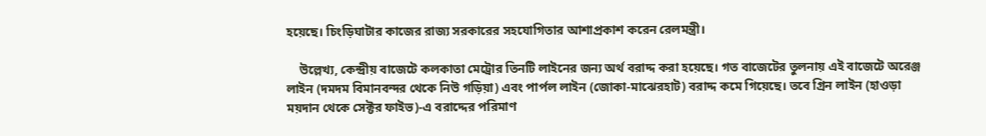হয়েছে। চিংড়িঘাটার কাজের রাজ্য সরকারের সহযোগিতার আশাপ্রকাশ করেন রেলমন্ত্রী।

    উল্লেখ্য, কেন্দ্রীয় বাজেটে কলকাতা মেট্রোর তিনটি লাইনের জন্য অর্থ বরাদ্দ করা হয়েছে। গত বাজেটের তুলনায় এই বাজেটে অরেঞ্জ লাইন (দমদম বিমানবন্দর থেকে নিউ গড়িয়া) এবং পার্পল লাইন (জোকা-মাঝেরহাট) বরাদ্দ কমে গিয়েছে। তবে গ্রিন লাইন (হাওড়া ময়দান থেকে সেক্টর ফাইভ)-এ বরাদ্দের পরিমাণ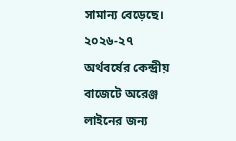সামান্য বেড়েছে। ২০২৬-২৭ অর্থবর্ষের কেন্দ্রীয় বাজেটে অরেঞ্জ লাইনের জন্য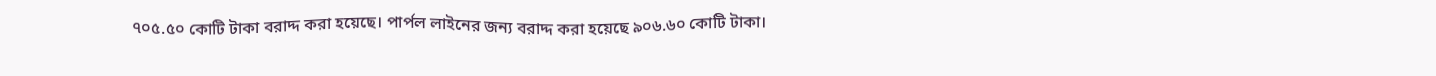৭০৫.৫০ কোটি টাকা বরাদ্দ করা হয়েছে। পার্পল লাইনের জন্য বরাদ্দ করা হয়েছে ৯০৬.৬০ কোটি টাকা।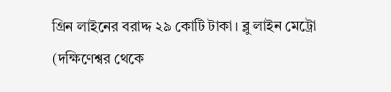গ্রিন লাইনের বরাদ্দ ২৯ কোটি টাকা। ব্লু লাইন মেট্রো (দক্ষিণেশ্বর থেকে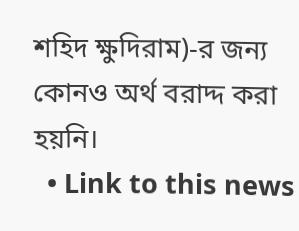শহিদ ক্ষুদিরাম)-র জন্য কোনও অর্থ বরাদ্দ করা হয়নি।
  • Link to this news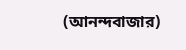(আনন্দবাজার)